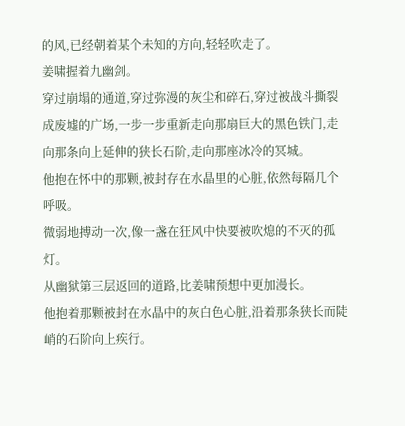的风,已经朝着某个未知的方向,轻轻吹走了。
姜啸握着九幽剑。
穿过崩塌的通道,穿过弥漫的灰尘和碎石,穿过被战斗撕裂成废墟的广场,一步一步重新走向那扇巨大的黑色铁门,走向那条向上延伸的狭长石阶,走向那座冰冷的冥城。
他抱在怀中的那颗,被封存在水晶里的心脏,依然每隔几个呼吸。
微弱地搏动一次,像一盏在狂风中快要被吹熄的不灭的孤灯。
从幽狱第三层返回的道路,比姜啸预想中更加漫长。
他抱着那颗被封在水晶中的灰白色心脏,沿着那条狭长而陡峭的石阶向上疾行。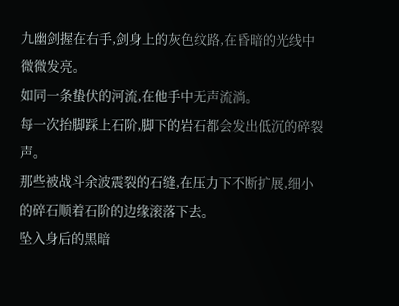九幽剑握在右手,剑身上的灰色纹路,在昏暗的光线中微微发亮。
如同一条蛰伏的河流,在他手中无声流淌。
每一次抬脚踩上石阶,脚下的岩石都会发出低沉的碎裂声。
那些被战斗余波震裂的石缝,在压力下不断扩展,细小的碎石顺着石阶的边缘滚落下去。
坠入身后的黑暗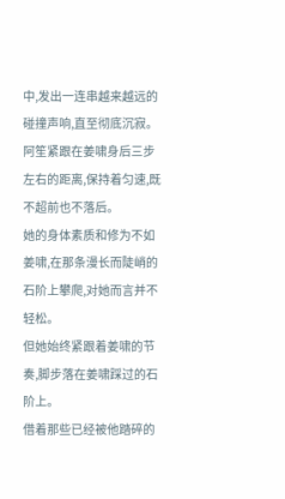中,发出一连串越来越远的碰撞声响,直至彻底沉寂。
阿笙紧跟在姜啸身后三步左右的距离,保持着匀速,既不超前也不落后。
她的身体素质和修为不如姜啸,在那条漫长而陡峭的石阶上攀爬,对她而言并不轻松。
但她始终紧跟着姜啸的节奏,脚步落在姜啸踩过的石阶上。
借着那些已经被他踏碎的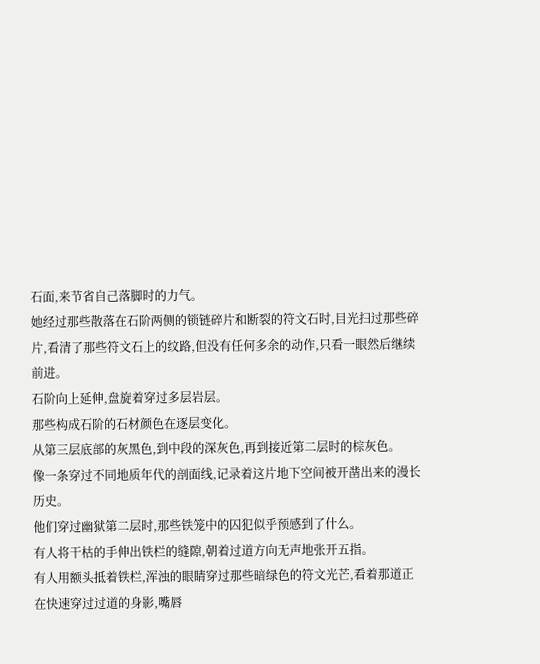石面,来节省自己落脚时的力气。
她经过那些散落在石阶两侧的锁链碎片和断裂的符文石时,目光扫过那些碎片,看清了那些符文石上的纹路,但没有任何多余的动作,只看一眼然后继续前进。
石阶向上延伸,盘旋着穿过多层岩层。
那些构成石阶的石材颜色在逐层变化。
从第三层底部的灰黑色,到中段的深灰色,再到接近第二层时的棕灰色。
像一条穿过不同地质年代的剖面线,记录着这片地下空间被开凿出来的漫长历史。
他们穿过幽狱第二层时,那些铁笼中的囚犯似乎预感到了什么。
有人将干枯的手伸出铁栏的缝隙,朝着过道方向无声地张开五指。
有人用额头抵着铁栏,浑浊的眼睛穿过那些暗绿色的符文光芒,看着那道正在快速穿过过道的身影,嘴唇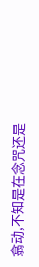翕动,不知是在念咒还是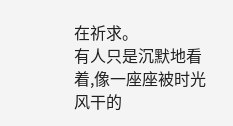在祈求。
有人只是沉默地看着,像一座座被时光风干的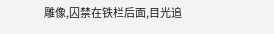雕像,囚禁在铁栏后面,目光追